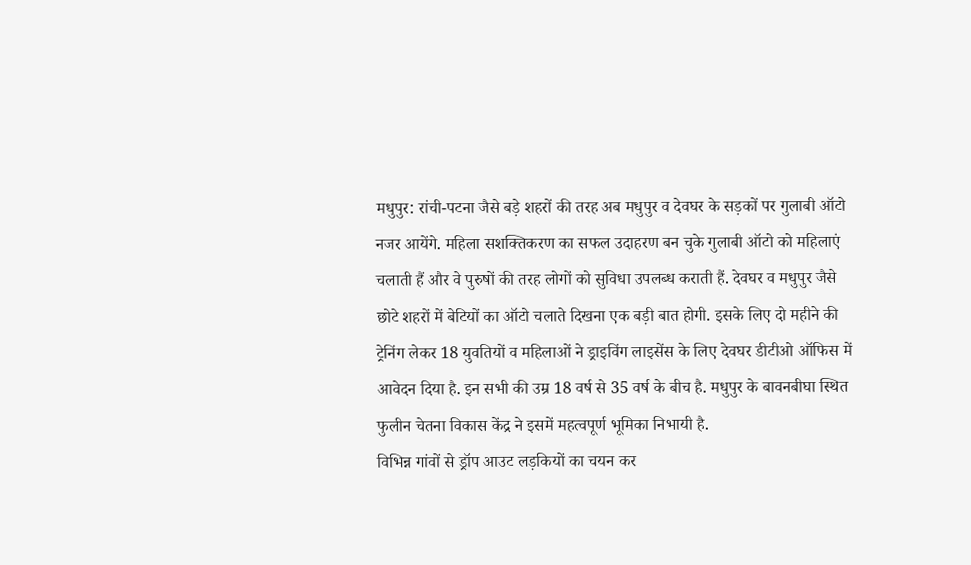मधुपुर: रांची-पटना जैसे बड़े शहरों की तरह अब मधुपुर व देवघर के सड़कों पर गुलाबी ऑटो नजर आयेंगे. महिला सशक्तिकरण का सफल उदाहरण बन चुके गुलाबी ऑटो को महिलाएं चलाती हैं और वे पुरुषों की तरह लोगों को सुविधा उपलब्ध कराती हैं. देवघर व मधुपुर जैसे छोटे शहरों में बेटियों का ऑटो चलाते दिखना एक बड़ी बात होगी. इसके लिए दो महीने की ट्रेनिंग लेकर 18 युवतियों व महिलाओं ने ड्राइविंग लाइसेंस के लिए देवघर डीटीओ ऑफिस में आवेदन दिया है. इन सभी की उम्र 18 वर्ष से 35 वर्ष के बीच है. मधुपुर के बावनबीघा स्थित फुलीन चेतना विकास केंद्र ने इसमें महत्वपूर्ण भूमिका निभायी है.
विभिन्न गांवों से ड्रॉप आउट लड़कियों का चयन कर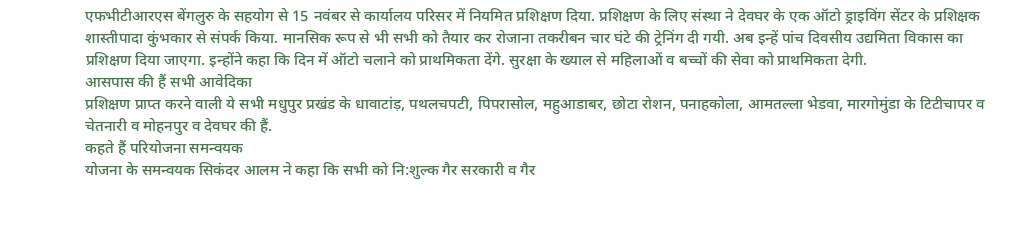एफभीटीआरएस बेंगलुरु के सहयोग से 15 नवंबर से कार्यालय परिसर में नियमित प्रशिक्षण दिया. प्रशिक्षण के लिए संस्था ने देवघर के एक ऑटो ड्राइविंग सेंटर के प्रशिक्षक शास्तीपादा कुंभकार से संपर्क किया. मानसिक रूप से भी सभी को तैयार कर रोजाना तकरीबन चार घंटे की ट्रेनिंग दी गयी. अब इन्हें पांच दिवसीय उद्यमिता विकास का प्रशिक्षण दिया जाएगा. इन्होंने कहा कि दिन में ऑटो चलाने को प्राथमिकता देंगे. सुरक्षा के ख्याल से महिलाओं व बच्चों की सेवा को प्राथमिकता देगी.
आसपास की हैं सभी आवेदिका
प्रशिक्षण प्राप्त करने वाली ये सभी मधुपुर प्रखंड के धावाटांड़, पथलचपटी, पिपरासोल, महुआडाबर, छोटा रोशन, पनाहकोला, आमतल्ला भेडवा, मारगोमुंडा के टिटीचापर व चेतनारी व मोहनपुर व देवघर की हैं.
कहते हैं परियोजना समन्वयक
योजना के समन्वयक सिकंदर आलम ने कहा कि सभी को नि:शुल्क गैर सरकारी व गैर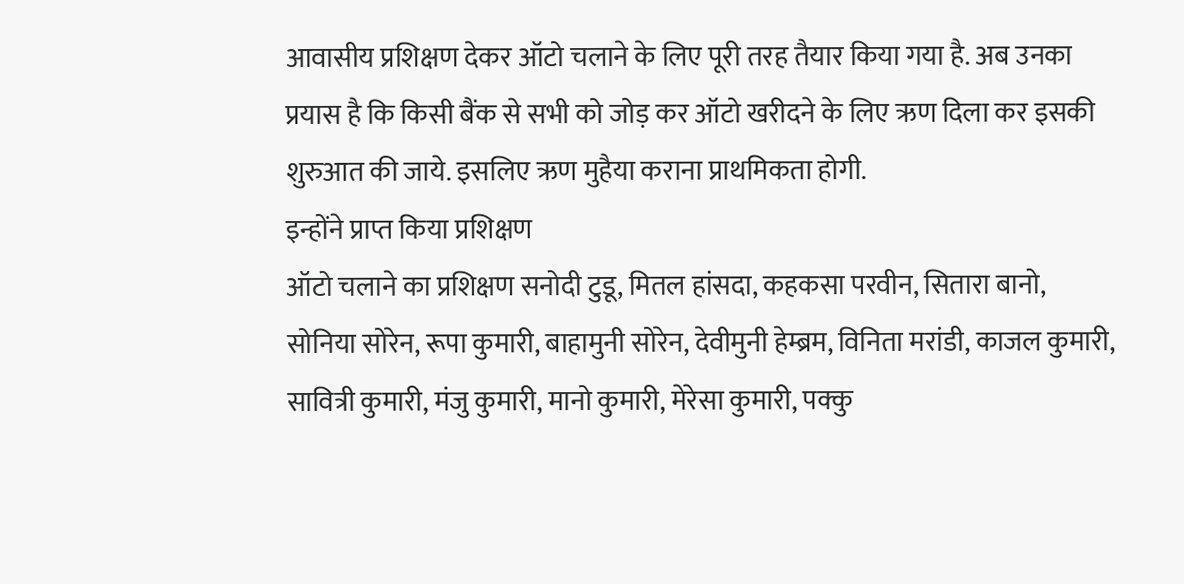आवासीय प्रशिक्षण देकर ऑटो चलाने के लिए पूरी तरह तैयार किया गया है. अब उनका प्रयास है कि किसी बैंक से सभी को जोड़ कर ऑटो खरीदने के लिए ऋण दिला कर इसकी शुरुआत की जाये. इसलिए ऋण मुहैया कराना प्राथमिकता होगी.
इन्होंने प्राप्त किया प्रशिक्षण
ऑटो चलाने का प्रशिक्षण सनोदी टुडू, मितल हांसदा, कहकसा परवीन, सितारा बानो, सोनिया सोरेन, रूपा कुमारी, बाहामुनी सोरेन, देवीमुनी हेम्ब्रम, विनिता मरांडी, काजल कुमारी, सावित्री कुमारी, मंजु कुमारी, मानो कुमारी, मेरेसा कुमारी, पक्कु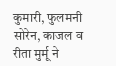कुमारी, फुलमनी सोरेन, काजल व रीता मुर्मू ने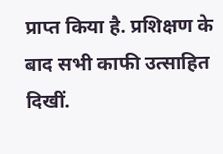प्राप्त किया है. प्रशिक्षण के बाद सभी काफी उत्साहित दिखीं.